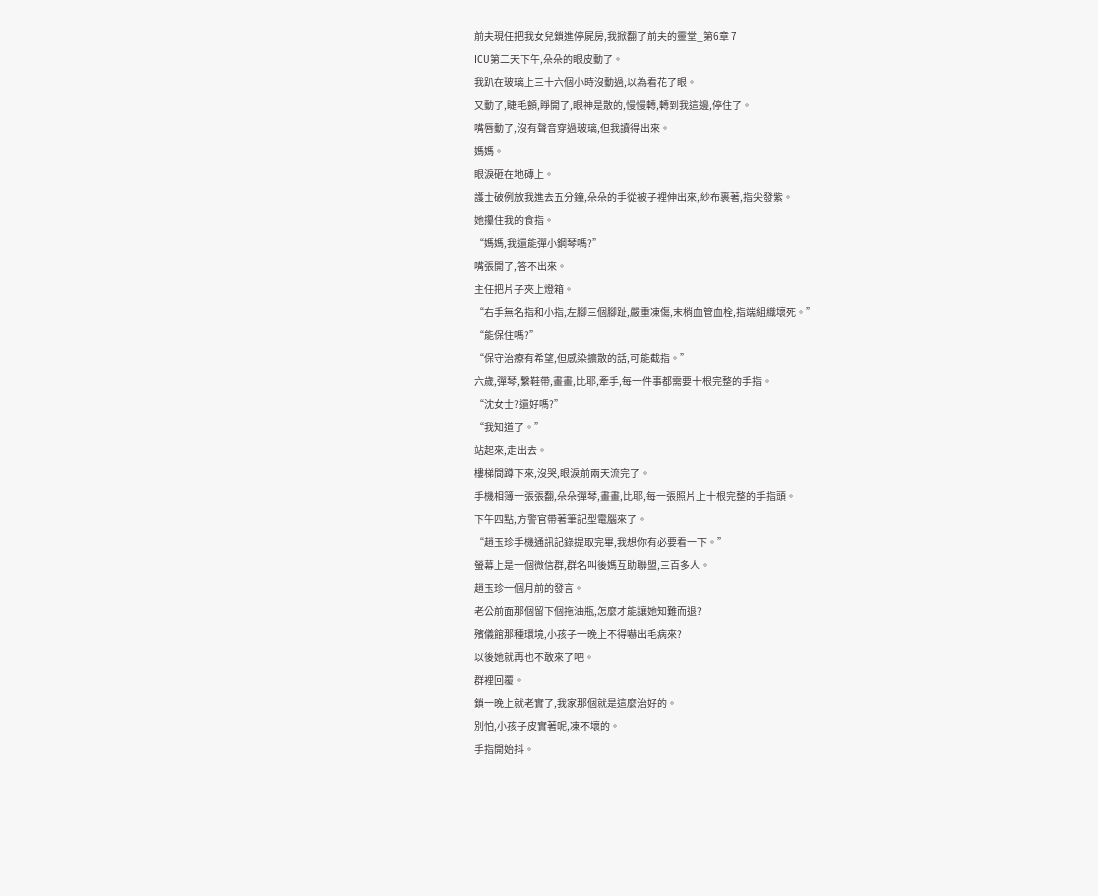前夫現任把我女兒鎖進停屍房,我掀翻了前夫的靈堂_第6章 7
ICU第二天下午,朵朵的眼皮動了。
我趴在玻璃上三十六個小時沒動過,以為看花了眼。
又動了,睫毛顫,睜開了,眼神是散的,慢慢轉,轉到我這邊,停住了。
嘴唇動了,沒有聲音穿過玻璃,但我讀得出來。
媽媽。
眼淚砸在地磚上。
護士破例放我進去五分鐘,朵朵的手從被子裡伸出來,紗布裹著,指尖發紫。
她攥住我的食指。
“媽媽,我還能彈小鋼琴嗎?”
嘴張開了,答不出來。
主任把片子夾上燈箱。
“右手無名指和小指,左腳三個腳趾,嚴重凍傷,末梢血管血栓,指端組織壞死。”
“能保住嗎?”
“保守治療有希望,但感染擴散的話,可能截指。”
六歲,彈琴,繫鞋帶,畫畫,比耶,牽手,每一件事都需要十根完整的手指。
“沈女士?還好嗎?”
“我知道了。”
站起來,走出去。
樓梯間蹲下來,沒哭,眼淚前兩天流完了。
手機相簿一張張翻,朵朵彈琴,畫畫,比耶,每一張照片上十根完整的手指頭。
下午四點,方警官帶著筆記型電腦來了。
“趙玉珍手機通訊記錄提取完畢,我想你有必要看一下。”
螢幕上是一個微信群,群名叫後媽互助聯盟,三百多人。
趙玉珍一個月前的發言。
老公前面那個留下個拖油瓶,怎麼才能讓她知難而退?
殯儀館那種環境,小孩子一晚上不得嚇出毛病來?
以後她就再也不敢來了吧。
群裡回覆。
鎖一晚上就老實了,我家那個就是這麼治好的。
別怕,小孩子皮實著呢,凍不壞的。
手指開始抖。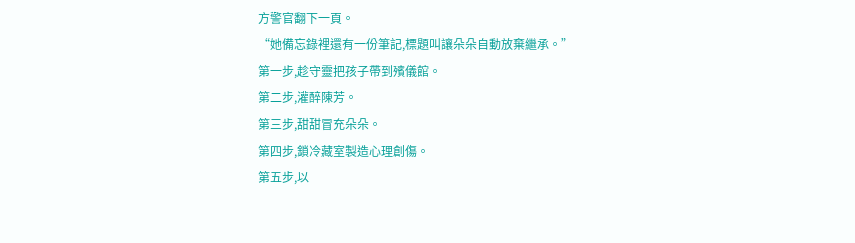方警官翻下一頁。
“她備忘錄裡還有一份筆記,標題叫讓朵朵自動放棄繼承。”
第一步,趁守靈把孩子帶到殯儀館。
第二步,灌醉陳芳。
第三步,甜甜冒充朵朵。
第四步,鎖冷藏室製造心理創傷。
第五步,以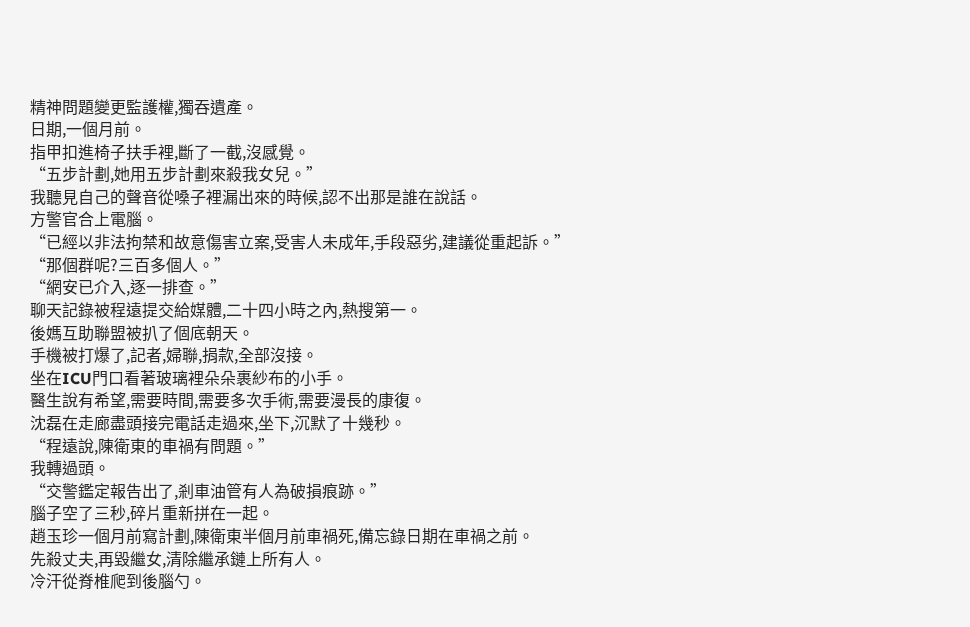精神問題變更監護權,獨吞遺產。
日期,一個月前。
指甲扣進椅子扶手裡,斷了一截,沒感覺。
“五步計劃,她用五步計劃來殺我女兒。”
我聽見自己的聲音從嗓子裡漏出來的時候,認不出那是誰在說話。
方警官合上電腦。
“已經以非法拘禁和故意傷害立案,受害人未成年,手段惡劣,建議從重起訴。”
“那個群呢?三百多個人。”
“網安已介入,逐一排查。”
聊天記錄被程遠提交給媒體,二十四小時之內,熱搜第一。
後媽互助聯盟被扒了個底朝天。
手機被打爆了,記者,婦聯,捐款,全部沒接。
坐在ICU門口看著玻璃裡朵朵裹紗布的小手。
醫生說有希望,需要時間,需要多次手術,需要漫長的康復。
沈磊在走廊盡頭接完電話走過來,坐下,沉默了十幾秒。
“程遠說,陳衛東的車禍有問題。”
我轉過頭。
“交警鑑定報告出了,剎車油管有人為破損痕跡。”
腦子空了三秒,碎片重新拼在一起。
趙玉珍一個月前寫計劃,陳衛東半個月前車禍死,備忘錄日期在車禍之前。
先殺丈夫,再毀繼女,清除繼承鏈上所有人。
冷汗從脊椎爬到後腦勺。